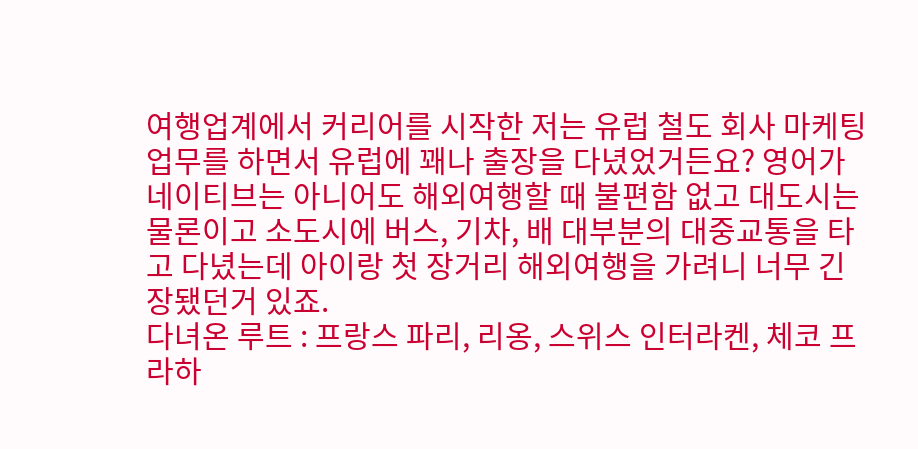여행업계에서 커리어를 시작한 저는 유럽 철도 회사 마케팅 업무를 하면서 유럽에 꽤나 출장을 다녔었거든요? 영어가 네이티브는 아니어도 해외여행할 때 불편함 없고 대도시는 물론이고 소도시에 버스, 기차, 배 대부분의 대중교통을 타고 다녔는데 아이랑 첫 장거리 해외여행을 가려니 너무 긴장됐던거 있죠.
다녀온 루트 : 프랑스 파리, 리옹, 스위스 인터라켄, 체코 프라하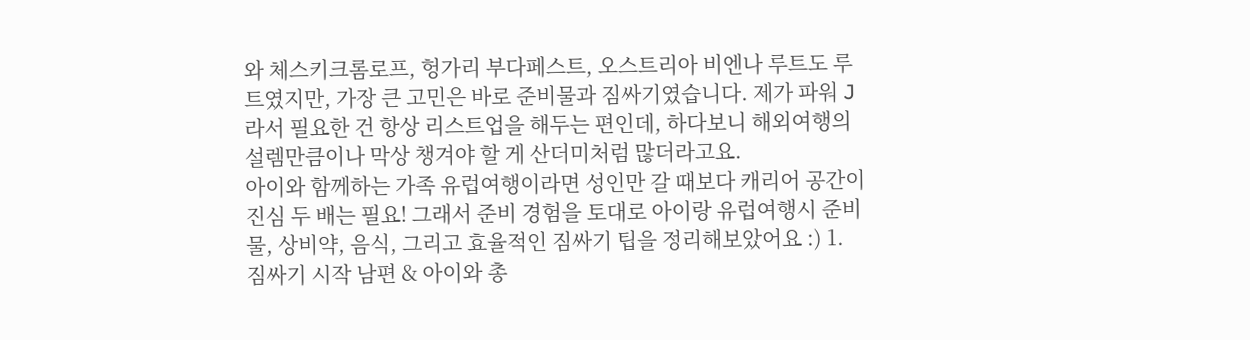와 체스키크롬로프, 헝가리 부다페스트, 오스트리아 비엔나 루트도 루트였지만, 가장 큰 고민은 바로 준비물과 짐싸기였습니다. 제가 파워 J라서 필요한 건 항상 리스트업을 해두는 편인데, 하다보니 해외여행의 설렘만큼이나 막상 챙겨야 할 게 산더미처럼 많더라고요.
아이와 함께하는 가족 유럽여행이라면 성인만 갈 때보다 캐리어 공간이 진심 두 배는 필요! 그래서 준비 경험을 토대로 아이랑 유럽여행시 준비물, 상비약, 음식, 그리고 효율적인 짐싸기 팁을 정리해보았어요 :) 1.
짐싸기 시작 남편 & 아이와 총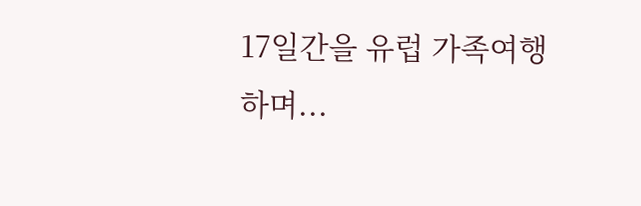17일간을 유럽 가족여행하며...